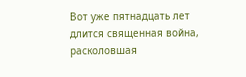Вот уже пятнадцать лет длится священная война, расколовшая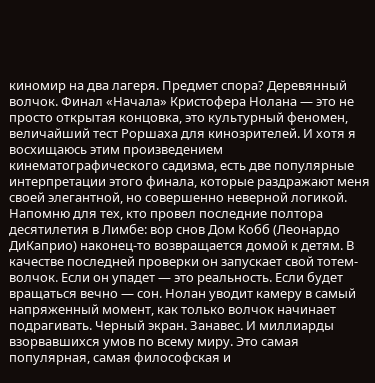киномир на два лагеря. Предмет спора? Деревянный волчок. Финал «Начала» Кристофера Нолана — это не просто открытая концовка, это культурный феномен, величайший тест Роршаха для кинозрителей. И хотя я восхищаюсь этим произведением кинематографического садизма, есть две популярные интерпретации этого финала, которые раздражают меня своей элегантной, но совершенно неверной логикой. Напомню для тех, кто провел последние полтора десятилетия в Лимбе: вор снов Дом Кобб (Леонардо ДиКаприо) наконец-то возвращается домой к детям. В качестве последней проверки он запускает свой тотем-волчок. Если он упадет — это реальность. Если будет вращаться вечно — сон. Нолан уводит камеру в самый напряженный момент, как только волчок начинает подрагивать. Черный экран. Занавес. И миллиарды взорвавшихся умов по всему миру. Это самая популярная, самая философская и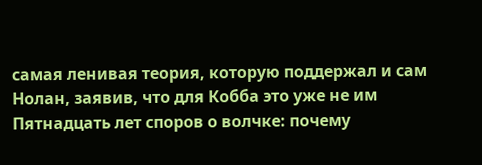самая ленивая теория, которую поддержал и сам Нолан, заявив, что для Кобба это уже не им
Пятнадцать лет споров о волчке: почему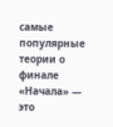самые популярные теории о финале «Начала» — это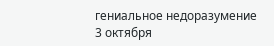гениальное недоразумение
3 октября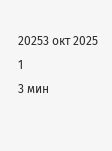20253 окт 2025
1
3 мин